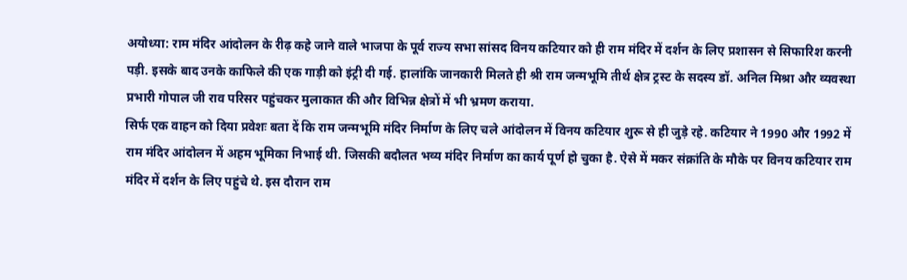अयोध्या: राम मंदिर आंदोलन के रीढ़ कहे जाने वाले भाजपा के पूर्व राज्य सभा सांसद विनय कटियार को ही राम मंदिर में दर्शन के लिए प्रशासन से सिफारिश करनी पड़ी. इसके बाद उनके काफिले की एक गाड़ी को इंट्री दी गई. हालांकि जानकारी मिलते ही श्री राम जन्मभूमि तीर्थ क्षेत्र ट्रस्ट के सदस्य डॉ. अनिल मिश्रा और व्यवस्था प्रभारी गोपाल जी राव परिसर पहुंचकर मुलाकात की और विभिन्न क्षेत्रों में भी भ्रमण कराया.
सिर्फ एक वाहन को दिया प्रवेशः बता दें कि राम जन्मभूमि मंदिर निर्माण के लिए चले आंदोलन में विनय कटियार शुरू से ही जुड़े रहे. कटियार ने 1990 और 1992 में राम मंदिर आंदोलन में अहम भूमिका निभाई थी. जिसकी बदौलत भव्य मंदिर निर्माण का कार्य पूर्ण हो चुका है. ऐसे में मकर संक्रांति के मौके पर विनय कटियार राम मंदिर में दर्शन के लिए पहुंचे थे. इस दौरान राम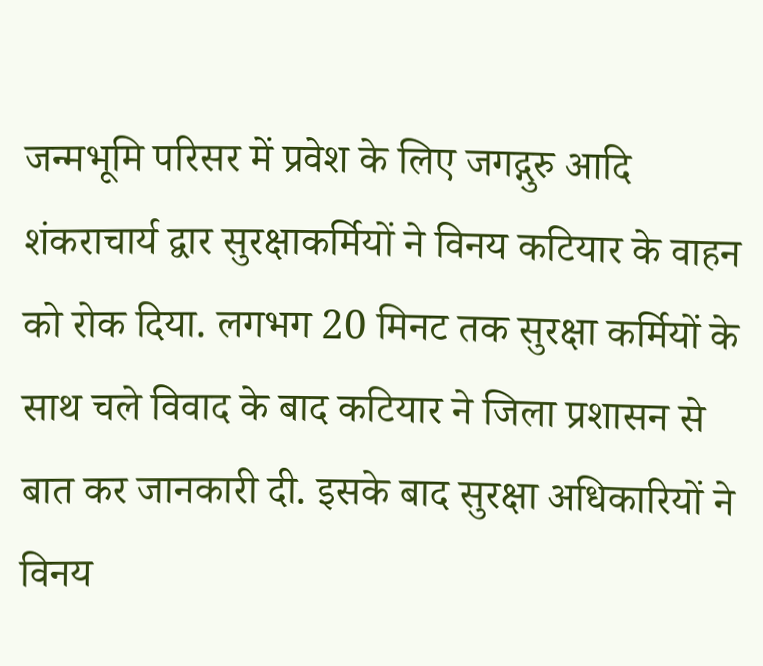जन्मभूमि परिसर में प्रवेश के लिए जगद्गुरु आदि शंकराचार्य द्वार सुरक्षाकर्मियों ने विनय कटियार के वाहन को रोक दिया. लगभग 20 मिनट तक सुरक्षा कर्मियों के साथ चले विवाद के बाद कटियार ने जिला प्रशासन से बात कर जानकारी दी. इसके बाद सुरक्षा अधिकारियों ने विनय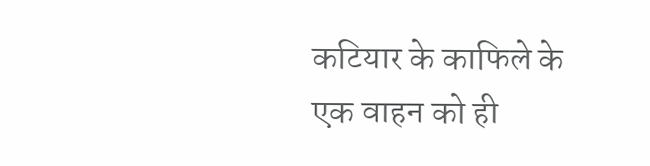कटियार के काफिले के एक वाहन को ही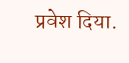प्रवेश दिया.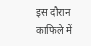इस दौरान काफिले में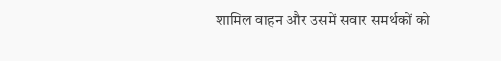शामिल वाहन और उसमें सवार समर्थकों को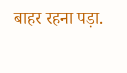बाहर रहना पड़ा.